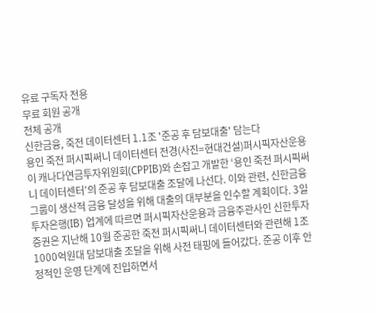유료 구독자 전용
무료 회원 공개
전체 공개
신한금융, 죽전 데이터센터 1.1조 '준공 후 담보대출' 담는다
용인 죽전 퍼시픽써니 데이터센터 전경(사진=현대건설)퍼시픽자산운용이 캐나다연금투자위원회(CPPIB)와 손잡고 개발한 ‘용인 죽전 퍼시픽써니 데이터센터’의 준공 후 담보대출 조달에 나선다. 이와 관련, 신한금융그룹이 생산적 금융 달성을 위해 대출의 대부분을 인수할 계획이다. 3일 투자은행(IB) 업계에 따르면 퍼시픽자산운용과 금융주관사인 신한투자증권은 지난해 10월 준공한 죽전 퍼시픽써니 데이터센터와 관련해 1조1000억원대 담보대출 조달을 위해 사전 태핑에 들어갔다. 준공 이후 안정적인 운영 단계에 진입하면서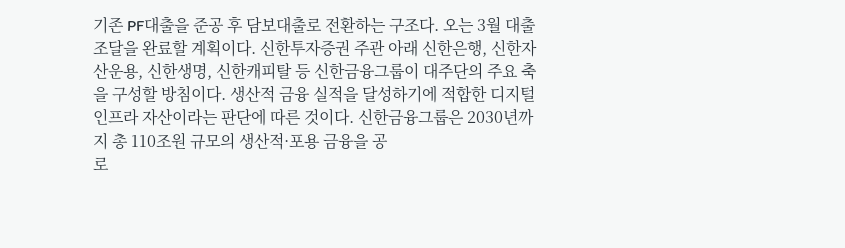기존 PF대출을 준공 후 담보대출로 전환하는 구조다. 오는 3월 대출 조달을 완료할 계획이다. 신한투자증권 주관 아래 신한은행, 신한자산운용, 신한생명, 신한캐피탈 등 신한금융그룹이 대주단의 주요 축을 구성할 방침이다. 생산적 금융 실적을 달성하기에 적합한 디지털 인프라 자산이라는 판단에 따른 것이다. 신한금융그룹은 2030년까지 총 110조원 규모의 생산적·포용 금융을 공
로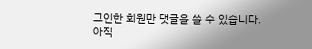그인한 회원만 댓글을 쓸 수 있습니다.
아직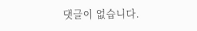댓글이 없습니다.